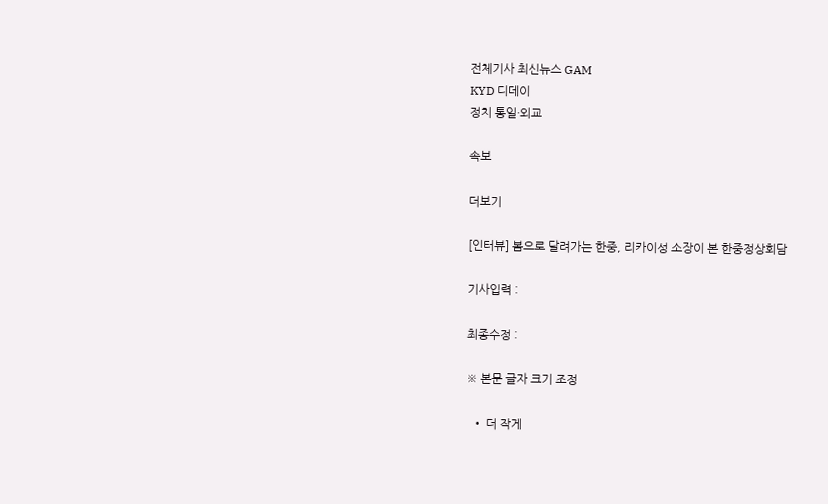전체기사 최신뉴스 GAM
KYD 디데이
정치 통일·외교

속보

더보기

[인터뷰] 봄으로 달려가는 한중, 리카이성 소장이 본 한중정상회담

기사입력 :

최종수정 :

※ 본문 글자 크기 조정

  • 더 작게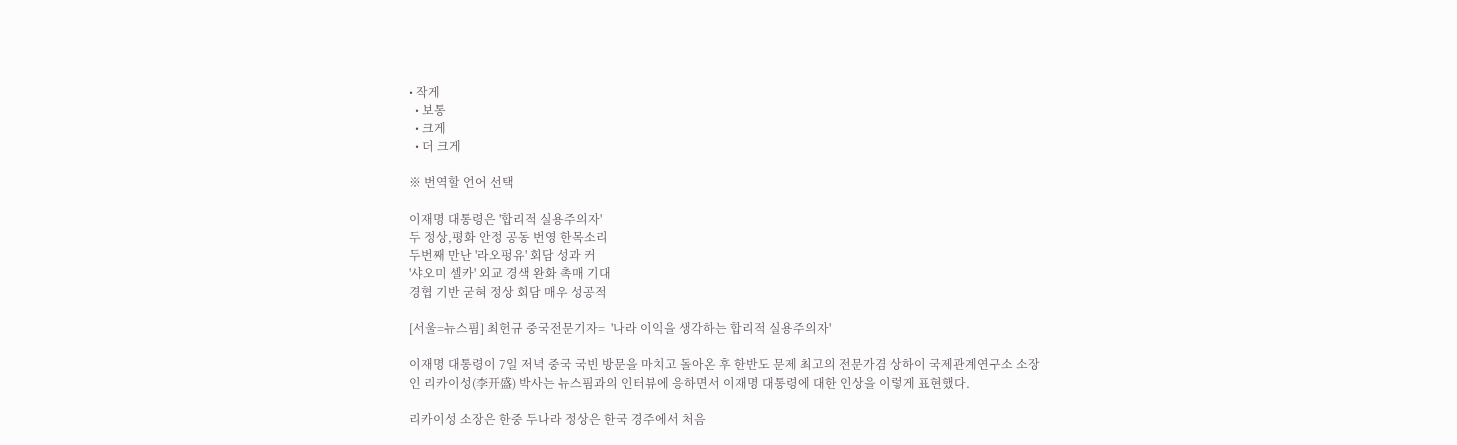• 작게
  • 보통
  • 크게
  • 더 크게

※ 번역할 언어 선택

이재명 대통령은 '합리적 실용주의자'
두 정상,평화 안정 공동 번영 한목소리
두번째 만난 '라오펑유' 회담 성과 커
'샤오미 셀카' 외교 경색 완화 촉매 기대
경협 기반 굳혀 정상 회담 매우 성공적

[서울=뉴스핌] 최헌규 중국전문기자=  '나라 이익을 생각하는 합리적 실용주의자'

이재명 대통령이 7일 저녁 중국 국빈 방문을 마치고 돌아온 후 한반도 문제 최고의 전문가겸 상하이 국제관계연구소 소장인 리카이성(李开盛) 박사는 뉴스핌과의 인터뷰에 응하면서 이재명 대통령에 대한 인상을 이렇게 표현했다.

리카이성 소장은 한중 두나라 정상은 한국 경주에서 처음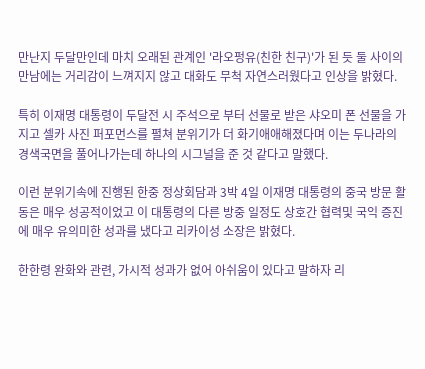만난지 두달만인데 마치 오래된 관계인 '라오펑유(친한 친구)'가 된 듯 둘 사이의 만남에는 거리감이 느껴지지 않고 대화도 무척 자연스러웠다고 인상을 밝혔다.

특히 이재명 대통령이 두달전 시 주석으로 부터 선물로 받은 샤오미 폰 선물을 가지고 셀카 사진 퍼포먼스를 펼쳐 분위기가 더 화기애애해졌다며 이는 두나라의 경색국면을 풀어나가는데 하나의 시그널을 준 것 같다고 말했다.

이런 분위기속에 진행된 한중 정상회담과 3박 4일 이재명 대통령의 중국 방문 활동은 매우 성공적이었고 이 대통령의 다른 방중 일정도 상호간 협력및 국익 증진에 매우 유의미한 성과를 냈다고 리카이성 소장은 밝혔다.

한한령 완화와 관련, 가시적 성과가 없어 아쉬움이 있다고 말하자 리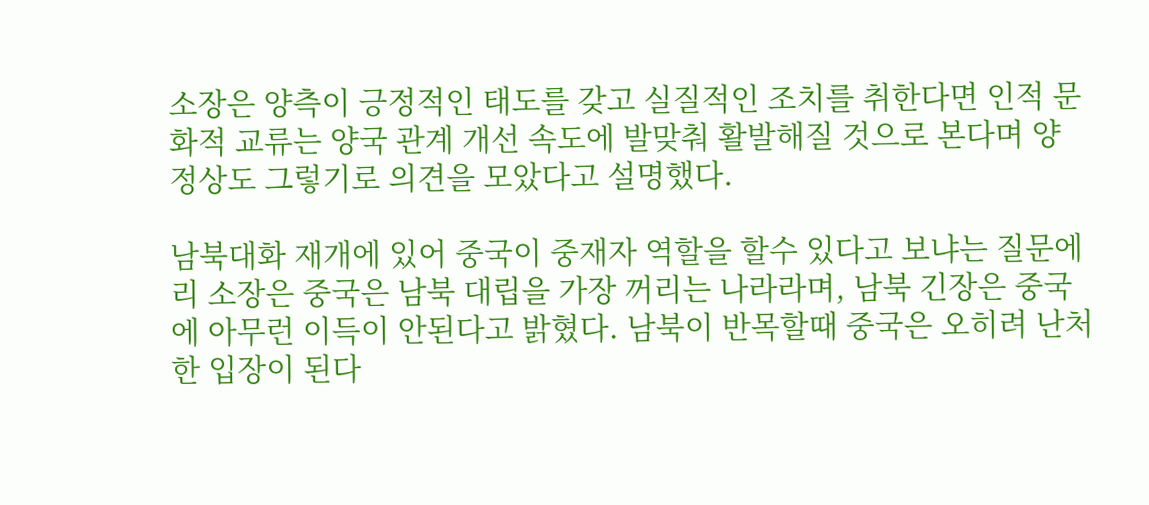소장은 양측이 긍정적인 태도를 갖고 실질적인 조치를 취한다면 인적 문화적 교류는 양국 관계 개선 속도에 발맞춰 활발해질 것으로 본다며 양 정상도 그렇기로 의견을 모았다고 설명했다.

남북대화 재개에 있어 중국이 중재자 역할을 할수 있다고 보냐는 질문에 리 소장은 중국은 남북 대립을 가장 꺼리는 나라라며, 남북 긴장은 중국에 아무런 이득이 안된다고 밝혔다. 남북이 반목할때 중국은 오히려 난처한 입장이 된다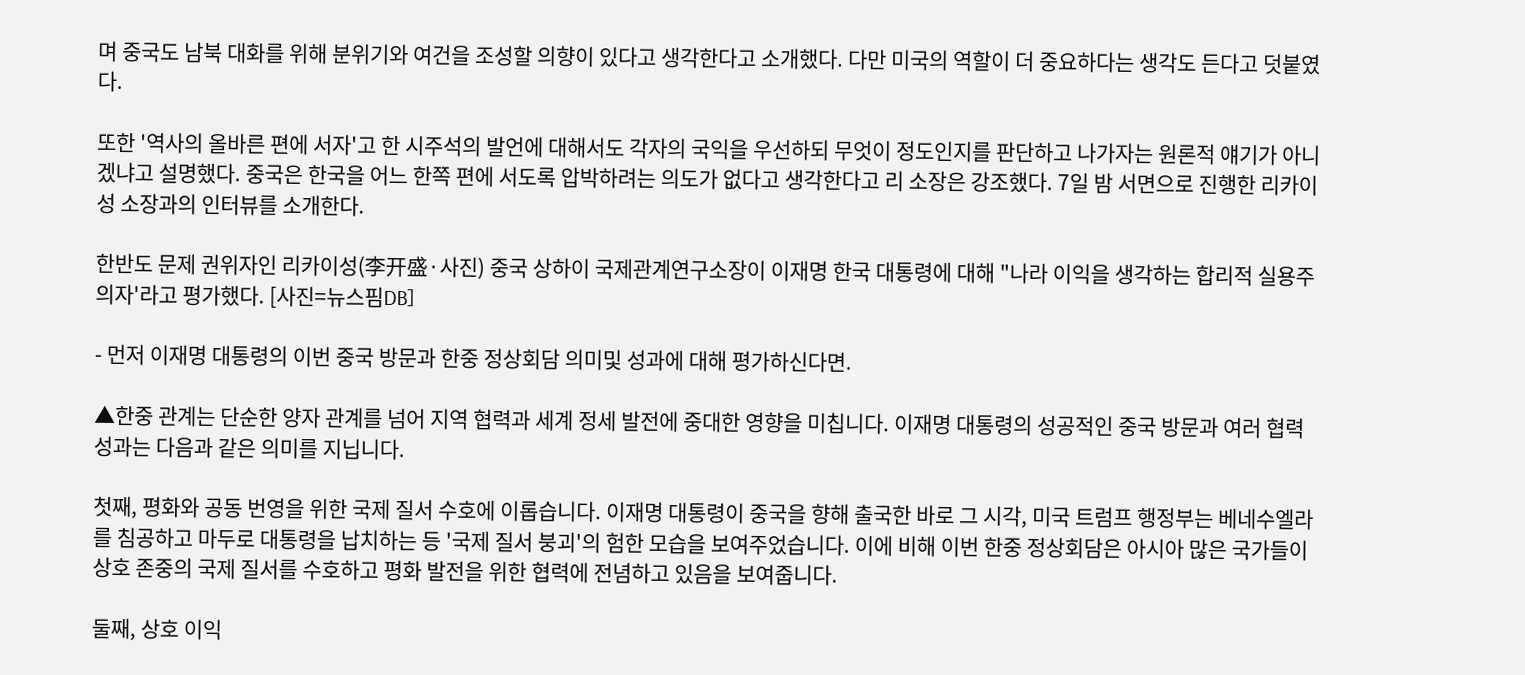며 중국도 남북 대화를 위해 분위기와 여건을 조성할 의향이 있다고 생각한다고 소개했다. 다만 미국의 역할이 더 중요하다는 생각도 든다고 덧붙였다.

또한 '역사의 올바른 편에 서자'고 한 시주석의 발언에 대해서도 각자의 국익을 우선하되 무엇이 정도인지를 판단하고 나가자는 원론적 얘기가 아니겠냐고 설명했다. 중국은 한국을 어느 한쪽 편에 서도록 압박하려는 의도가 없다고 생각한다고 리 소장은 강조했다. 7일 밤 서면으로 진행한 리카이성 소장과의 인터뷰를 소개한다.

한반도 문제 권위자인 리카이성(李开盛·사진) 중국 상하이 국제관계연구소장이 이재명 한국 대통령에 대해 "나라 이익을 생각하는 합리적 실용주의자'라고 평가했다. [사진=뉴스핌DB]

- 먼저 이재명 대통령의 이번 중국 방문과 한중 정상회담 의미및 성과에 대해 평가하신다면.

▲한중 관계는 단순한 양자 관계를 넘어 지역 협력과 세계 정세 발전에 중대한 영향을 미칩니다. 이재명 대통령의 성공적인 중국 방문과 여러 협력 성과는 다음과 같은 의미를 지닙니다.

첫째, 평화와 공동 번영을 위한 국제 질서 수호에 이롭습니다. 이재명 대통령이 중국을 향해 출국한 바로 그 시각, 미국 트럼프 행정부는 베네수엘라를 침공하고 마두로 대통령을 납치하는 등 '국제 질서 붕괴'의 험한 모습을 보여주었습니다. 이에 비해 이번 한중 정상회담은 아시아 많은 국가들이 상호 존중의 국제 질서를 수호하고 평화 발전을 위한 협력에 전념하고 있음을 보여줍니다.

둘째, 상호 이익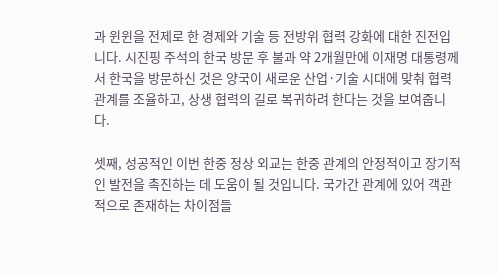과 윈윈을 전제로 한 경제와 기술 등 전방위 협력 강화에 대한 진전입니다. 시진핑 주석의 한국 방문 후 불과 약 2개월만에 이재명 대통령께서 한국을 방문하신 것은 양국이 새로운 산업·기술 시대에 맞춰 협력 관계를 조율하고, 상생 협력의 길로 복귀하려 한다는 것을 보여줍니다.

셋째, 성공적인 이번 한중 정상 외교는 한중 관계의 안정적이고 장기적인 발전을 촉진하는 데 도움이 될 것입니다. 국가간 관계에 있어 객관적으로 존재하는 차이점들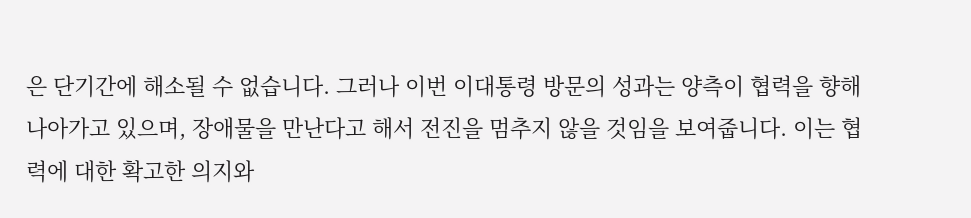은 단기간에 해소될 수 없습니다. 그러나 이번 이대통령 방문의 성과는 양측이 협력을 향해 나아가고 있으며, 장애물을 만난다고 해서 전진을 멈추지 않을 것임을 보여줍니다. 이는 협력에 대한 확고한 의지와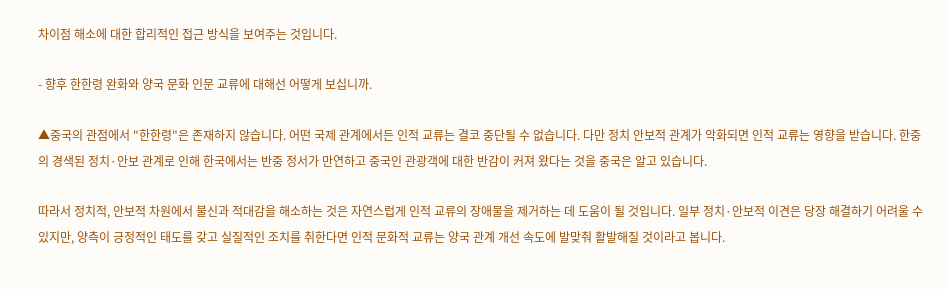차이점 해소에 대한 합리적인 접근 방식을 보여주는 것입니다.

- 향후 한한령 완화와 양국 문화 인문 교류에 대해선 어떻게 보십니까.

▲중국의 관점에서 "한한령"은 존재하지 않습니다. 어떤 국제 관계에서든 인적 교류는 결코 중단될 수 없습니다. 다만 정치 안보적 관계가 악화되면 인적 교류는 영향을 받습니다. 한중의 경색된 정치·안보 관계로 인해 한국에서는 반중 정서가 만연하고 중국인 관광객에 대한 반감이 커져 왔다는 것을 중국은 알고 있습니다.

따라서 정치적, 안보적 차원에서 불신과 적대감을 해소하는 것은 자연스럽게 인적 교류의 장애물을 제거하는 데 도움이 될 것입니다. 일부 정치·안보적 이견은 당장 해결하기 어려울 수 있지만, 양측이 긍정적인 태도를 갖고 실질적인 조치를 취한다면 인적 문화적 교류는 양국 관계 개선 속도에 발맞춰 활발해질 것이라고 봅니다.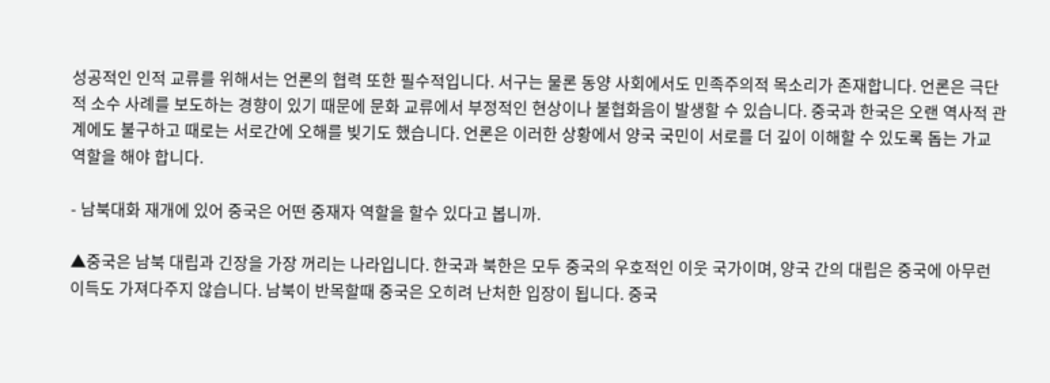성공적인 인적 교류를 위해서는 언론의 협력 또한 필수적입니다. 서구는 물론 동양 사회에서도 민족주의적 목소리가 존재합니다. 언론은 극단적 소수 사례를 보도하는 경향이 있기 때문에 문화 교류에서 부정적인 현상이나 불협화음이 발생할 수 있습니다. 중국과 한국은 오랜 역사적 관계에도 불구하고 때로는 서로간에 오해를 빚기도 했습니다. 언론은 이러한 상황에서 양국 국민이 서로를 더 깊이 이해할 수 있도록 돕는 가교 역할을 해야 합니다.

- 남북대화 재개에 있어 중국은 어떤 중재자 역할을 할수 있다고 봅니까.

▲중국은 남북 대립과 긴장을 가장 꺼리는 나라입니다. 한국과 북한은 모두 중국의 우호적인 이웃 국가이며, 양국 간의 대립은 중국에 아무런 이득도 가져다주지 않습니다. 남북이 반목할때 중국은 오히려 난처한 입장이 됩니다. 중국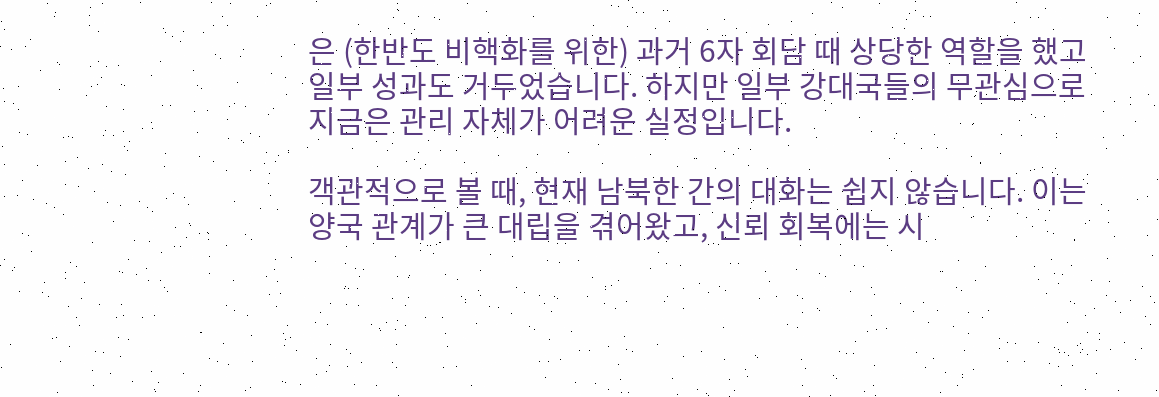은 (한반도 비핵화를 위한) 과거 6자 회담 때 상당한 역할을 했고 일부 성과도 거두었습니다. 하지만 일부 강대국들의 무관심으로 지금은 관리 자체가 어려운 실정입니다.

객관적으로 볼 때, 현재 남북한 간의 대화는 쉽지 않습니다. 이는 양국 관계가 큰 대립을 겪어왔고, 신뢰 회복에는 시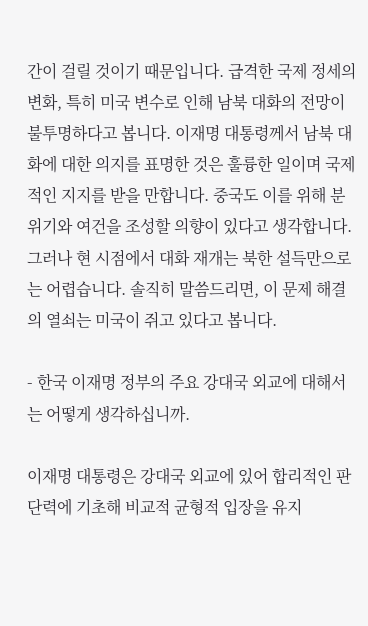간이 걸릴 것이기 때문입니다. 급격한 국제 정세의 변화, 특히 미국 변수로 인해 남북 대화의 전망이 불투명하다고 봅니다. 이재명 대통령께서 남북 대화에 대한 의지를 표명한 것은 훌륭한 일이며 국제적인 지지를 받을 만합니다. 중국도 이를 위해 분위기와 여건을 조성할 의향이 있다고 생각합니다. 그러나 현 시점에서 대화 재개는 북한 설득만으로는 어렵습니다. 솔직히 말씀드리면, 이 문제 해결의 열쇠는 미국이 쥐고 있다고 봅니다.

- 한국 이재명 정부의 주요 강대국 외교에 대해서는 어떻게 생각하십니까.

이재명 대통령은 강대국 외교에 있어 합리적인 판단력에 기초해 비교적 균형적 입장을 유지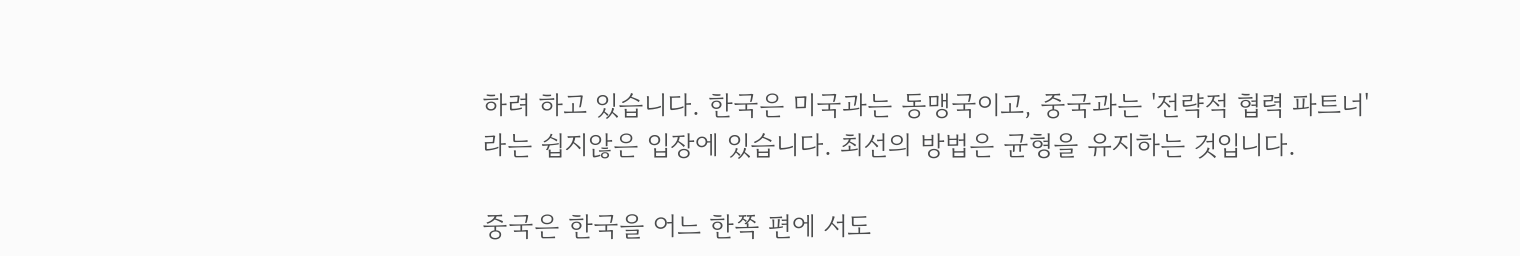하려 하고 있습니다. 한국은 미국과는 동맹국이고, 중국과는 '전략적 협력 파트너' 라는 쉽지않은 입장에 있습니다. 최선의 방법은 균형을 유지하는 것입니다.

중국은 한국을 어느 한쪽 편에 서도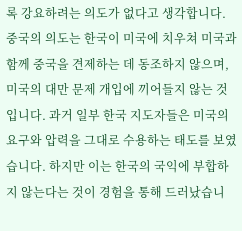록 강요하려는 의도가 없다고 생각합니다. 중국의 의도는 한국이 미국에 치우쳐 미국과 함께 중국을 견제하는 데 동조하지 않으며, 미국의 대만 문제 개입에 끼어들지 않는 것입니다. 과거 일부 한국 지도자들은 미국의 요구와 압력을 그대로 수용하는 태도를 보였습니다. 하지만 이는 한국의 국익에 부합하지 않는다는 것이 경험을 통해 드러났습니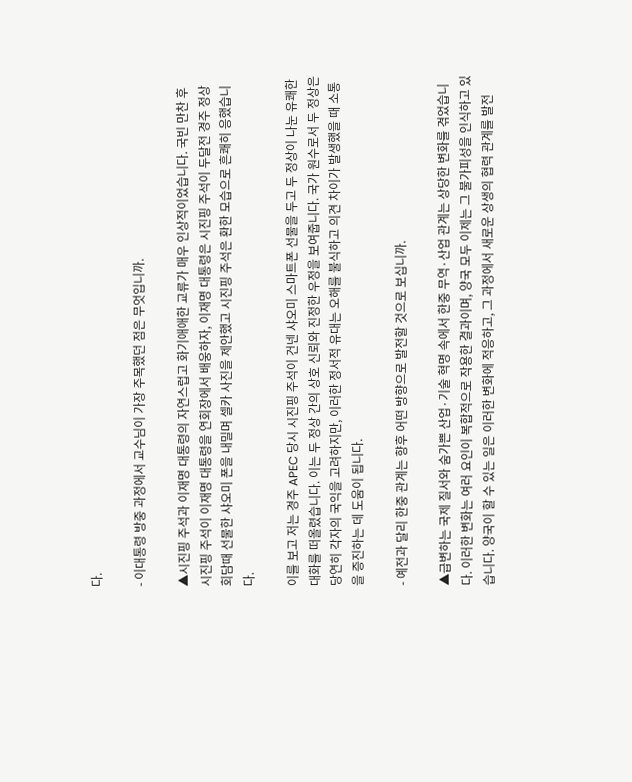다.

- 이대통령 방중 과정에서 교수님이 가장 주목했던 점은 무엇입니까.

▲시진핑 주석과 이재명 대통령의 자연스럽고 화기애애한 교류가 매우 인상적이었습니다. 국빈 만찬 후 시진핑 주석이 이재명 대통령을 연회장에서 배웅하자, 이재명 대통령은 시진핑 주석이 두달전 경주 정상 회담때 선물한 샤오미 폰을 내밀며 셀카 사진을 제안했고 시진핑 주석은 환한 모습으로 흔쾌히 응했습니다.

이를 보고 저는 경주 APEC 당시 시진핑 주석이 건넨 샤오미 스마트폰 선물을 두고 두 정상이 나눈 유쾌한 대화를 떠올렸습니다. 이는 두 정상 간의 상호 신뢰와 진정한 우정을 보여줍니다. 국가 원수로서 두 정상은 당연히 각자의 국익을 고려하지만, 이러한 정서적 유대는 오해를 불식하고 의견 차이가 발생했을 때 소통을 증진하는 데 도움이 됩니다.

- 예전과 달리 한중 관계는 향후 어떤 방향으로 발전할 것으로 보십니까.

▲급변하는 국제 질서와 숨가쁜 산업·기술 혁명 속에서 한중 무역·산업 관계는 상당한 변화를 겪었습니다. 이러한 변화는 여러 요인이 복합적으로 작용한 결과이며, 양국 모두 이제는 그 불가피성을 인식하고 있습니다. 양국이 할 수 있는 일은 이러한 변화에 적응하고, 그 과정에서 새로운 상생의 협력 관계를 발전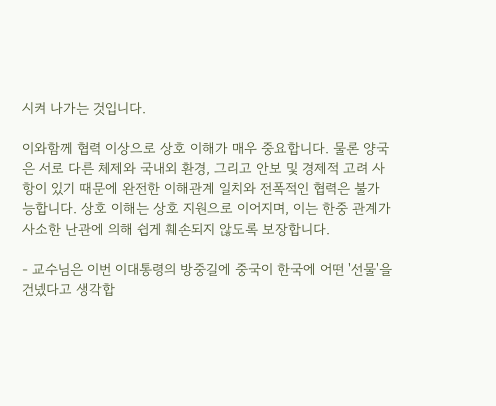시켜 나가는 것입니다.

이와함께 협력 이상으로 상호 이해가 매우 중요합니다. 물론 양국은 서로 다른 체제와 국내외 환경, 그리고 안보 및 경제적 고려 사항이 있기 때문에 완전한 이해관계 일치와 전폭적인 협력은 불가능합니다. 상호 이해는 상호 지원으로 이어지며, 이는 한중 관계가 사소한 난관에 의해 쉽게 훼손되지 않도록 보장합니다.

- 교수님은 이번 이대통령의 방중길에 중국이 한국에 어떤 '선물'을 건넸다고 생각합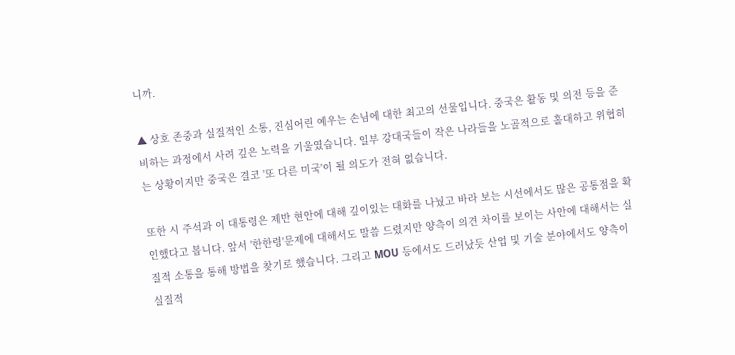니까.

▲ 상호 존중과 실질적인 소통, 진심어린 예우는 손님에 대한 최고의 선물입니다. 중국은 활동 및 의전 등을 준비하는 과정에서 사려 깊은 노력을 기울였습니다. 일부 강대국들이 작은 나라들을 노골적으로 홀대하고 위협히는 상황이지만 중국은 결코 '또 다른 미국'이 될 의도가 전혀 없습니다.

또한 시 주석과 이 대통령은 제반 현안에 대해 깊이있는 대화를 나눴고 바라 보는 시선에서도 많은 공통점을 확인했다고 봅니다. 앞서 '한한령'문제에 대해서도 말씀 드렸지만 양측이 의견 차이를 보이는 사안에 대해서는 실질적 소통을 통해 방법을 찾기로 했습니다. 그리고 MOU 등에서도 드러났듯 산업 및 기술 분야에서도 양측이 실질적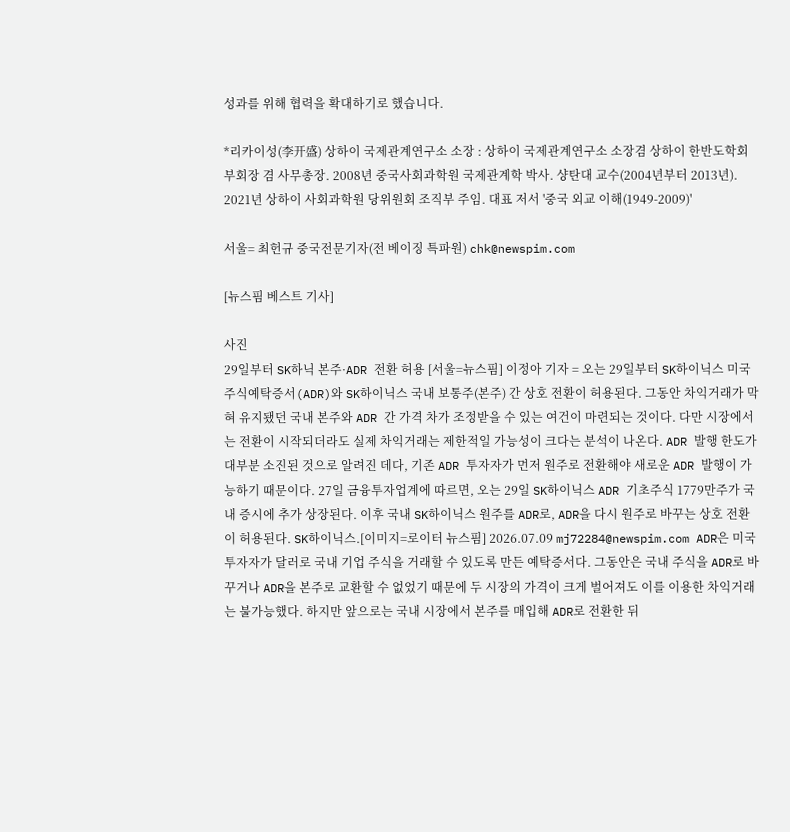성과를 위해 협력을 확대하기로 했습니다.

*리카이성(李开盛) 상하이 국제관계연구소 소장 : 상하이 국제관계연구소 소장겸 상하이 한반도학회 부회장 겸 사무총장. 2008년 중국사회과학원 국제관계학 박사. 샹탄대 교수(2004년부터 2013년). 2021년 상하이 사회과학원 당위원회 조직부 주임. 대표 저서 '중국 외교 이해(1949-2009)'

서울= 최헌규 중국전문기자(전 베이징 특파원) chk@newspim.com

[뉴스핌 베스트 기사]

사진
29일부터 SK하닉 본주·ADR 전환 허용 [서울=뉴스핌] 이정아 기자 = 오는 29일부터 SK하이닉스 미국주식예탁증서(ADR)와 SK하이닉스 국내 보통주(본주) 간 상호 전환이 허용된다. 그동안 차익거래가 막혀 유지됐던 국내 본주와 ADR 간 가격 차가 조정받을 수 있는 여건이 마련되는 것이다. 다만 시장에서는 전환이 시작되더라도 실제 차익거래는 제한적일 가능성이 크다는 분석이 나온다. ADR 발행 한도가 대부분 소진된 것으로 알려진 데다, 기존 ADR 투자자가 먼저 원주로 전환해야 새로운 ADR 발행이 가능하기 때문이다. 27일 금융투자업계에 따르면, 오는 29일 SK하이닉스 ADR 기초주식 1779만주가 국내 증시에 추가 상장된다. 이후 국내 SK하이닉스 원주를 ADR로, ADR을 다시 원주로 바꾸는 상호 전환이 허용된다. SK하이닉스.[이미지=로이터 뉴스핌] 2026.07.09 mj72284@newspim.com ADR은 미국 투자자가 달러로 국내 기업 주식을 거래할 수 있도록 만든 예탁증서다. 그동안은 국내 주식을 ADR로 바꾸거나 ADR을 본주로 교환할 수 없었기 때문에 두 시장의 가격이 크게 벌어져도 이를 이용한 차익거래는 불가능했다. 하지만 앞으로는 국내 시장에서 본주를 매입해 ADR로 전환한 뒤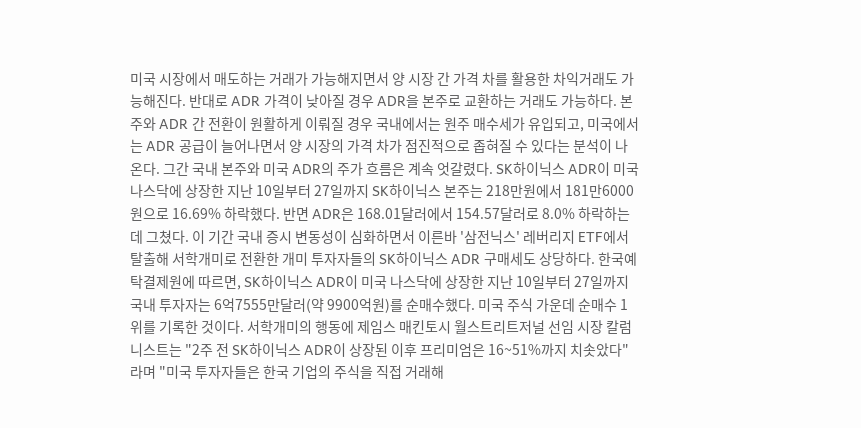미국 시장에서 매도하는 거래가 가능해지면서 양 시장 간 가격 차를 활용한 차익거래도 가능해진다. 반대로 ADR 가격이 낮아질 경우 ADR을 본주로 교환하는 거래도 가능하다. 본주와 ADR 간 전환이 원활하게 이뤄질 경우 국내에서는 원주 매수세가 유입되고, 미국에서는 ADR 공급이 늘어나면서 양 시장의 가격 차가 점진적으로 좁혀질 수 있다는 분석이 나온다. 그간 국내 본주와 미국 ADR의 주가 흐름은 계속 엇갈렸다. SK하이닉스 ADR이 미국 나스닥에 상장한 지난 10일부터 27일까지 SK하이닉스 본주는 218만원에서 181만6000원으로 16.69% 하락했다. 반면 ADR은 168.01달러에서 154.57달러로 8.0% 하락하는 데 그쳤다. 이 기간 국내 증시 변동성이 심화하면서 이른바 '삼전닉스' 레버리지 ETF에서 탈출해 서학개미로 전환한 개미 투자자들의 SK하이닉스 ADR 구매세도 상당하다. 한국예탁결제원에 따르면, SK하이닉스 ADR이 미국 나스닥에 상장한 지난 10일부터 27일까지 국내 투자자는 6억7555만달러(약 9900억원)를 순매수했다. 미국 주식 가운데 순매수 1위를 기록한 것이다. 서학개미의 행동에 제임스 매킨토시 월스트리트저널 선임 시장 칼럼니스트는 "2주 전 SK하이닉스 ADR이 상장된 이후 프리미엄은 16~51%까지 치솟았다"라며 "미국 투자자들은 한국 기업의 주식을 직접 거래해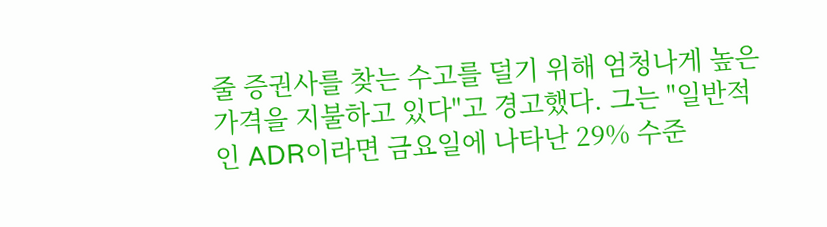줄 증권사를 찾는 수고를 덜기 위해 엄청나게 높은 가격을 지불하고 있다"고 경고했다. 그는 "일반적인 ADR이라면 금요일에 나타난 29% 수준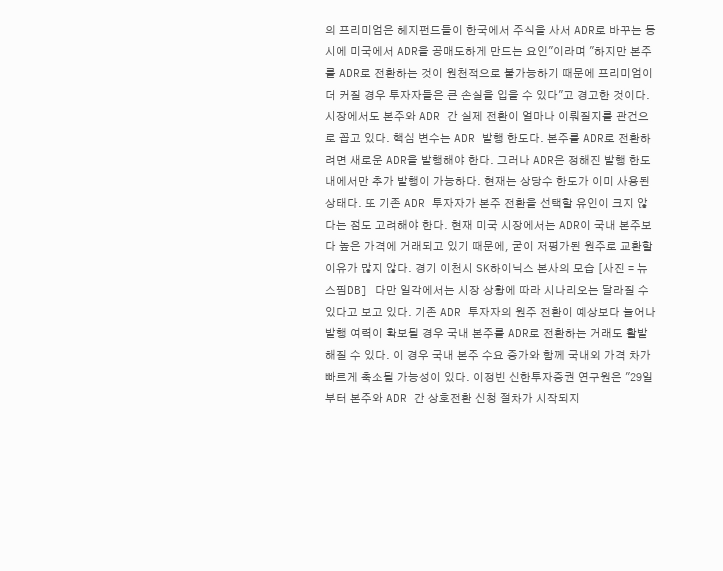의 프리미엄은 헤지펀드들이 한국에서 주식을 사서 ADR로 바꾸는 동시에 미국에서 ADR을 공매도하게 만드는 요인"이라며 "하지만 본주를 ADR로 전환하는 것이 원천적으로 불가능하기 때문에 프리미엄이 더 커질 경우 투자자들은 큰 손실을 입을 수 있다"고 경고한 것이다. 시장에서도 본주와 ADR 간 실제 전환이 얼마나 이뤄질지를 관건으로 꼽고 있다. 핵심 변수는 ADR 발행 한도다. 본주를 ADR로 전환하려면 새로운 ADR을 발행해야 한다. 그러나 ADR은 정해진 발행 한도 내에서만 추가 발행이 가능하다. 현재는 상당수 한도가 이미 사용된 상태다. 또 기존 ADR 투자자가 본주 전환을 선택할 유인이 크지 않다는 점도 고려해야 한다. 현재 미국 시장에서는 ADR이 국내 본주보다 높은 가격에 거래되고 있기 때문에, 굳이 저평가된 원주로 교환할 이유가 많지 않다. 경기 이천시 SK하이닉스 본사의 모습 [사진 = 뉴스핌DB] 다만 일각에서는 시장 상황에 따라 시나리오는 달라질 수 있다고 보고 있다. 기존 ADR 투자자의 원주 전환이 예상보다 늘어나 발행 여력이 확보될 경우 국내 본주를 ADR로 전환하는 거래도 활발해질 수 있다. 이 경우 국내 본주 수요 증가와 함께 국내외 가격 차가 빠르게 축소될 가능성이 있다. 이정빈 신한투자증권 연구원은 "29일부터 본주와 ADR 간 상호전환 신청 절차가 시작되지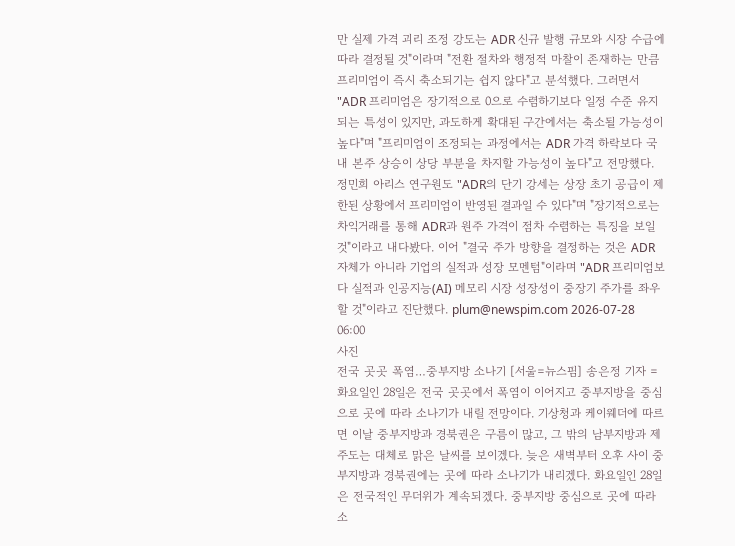만 실제 가격 괴리 조정 강도는 ADR 신규 발행 규모와 시장 수급에 따라 결정될 것"이라며 "전환 절차와 행정적 마찰이 존재하는 만큼 프리미엄이 즉시 축소되기는 쉽지 않다"고 분석했다. 그러면서 "ADR 프리미엄은 장기적으로 0으로 수렴하기보다 일정 수준 유지되는 특성이 있지만, 과도하게 확대된 구간에서는 축소될 가능성이 높다"며 "프리미엄이 조정되는 과정에서는 ADR 가격 하락보다 국내 본주 상승이 상당 부분을 차지할 가능성이 높다"고 전망했다. 정민희 아리스 연구원도 "ADR의 단기 강세는 상장 초기 공급이 제한된 상황에서 프리미엄이 반영된 결과일 수 있다"며 "장기적으로는 차익거래를 통해 ADR과 원주 가격이 점차 수렴하는 특징을 보일 것"이라고 내다봤다. 이어 "결국 주가 방향을 결정하는 것은 ADR 자체가 아니라 기업의 실적과 성장 모멘텀"이라며 "ADR 프리미엄보다 실적과 인공지능(AI) 메모리 시장 성장성이 중장기 주가를 좌우할 것"이라고 진단했다. plum@newspim.com 2026-07-28 06:00
사진
전국 곳곳 폭염…중부지방 소나기 [서울=뉴스핌] 송은정 기자 = 화요일인 28일은 전국 곳곳에서 폭염이 이어지고 중부지방을 중심으로 곳에 따라 소나기가 내릴 전망이다. 기상청과 케이웨더에 따르면 이날 중부지방과 경북권은 구름이 많고, 그 밖의 남부지방과 제주도는 대체로 맑은 날씨를 보이겠다. 늦은 새벽부터 오후 사이 중부지방과 경북권에는 곳에 따라 소나기가 내리겠다. 화요일인 28일은 전국적인 무더위가 계속되겠다. 중부지방 중심으로 곳에 따라 소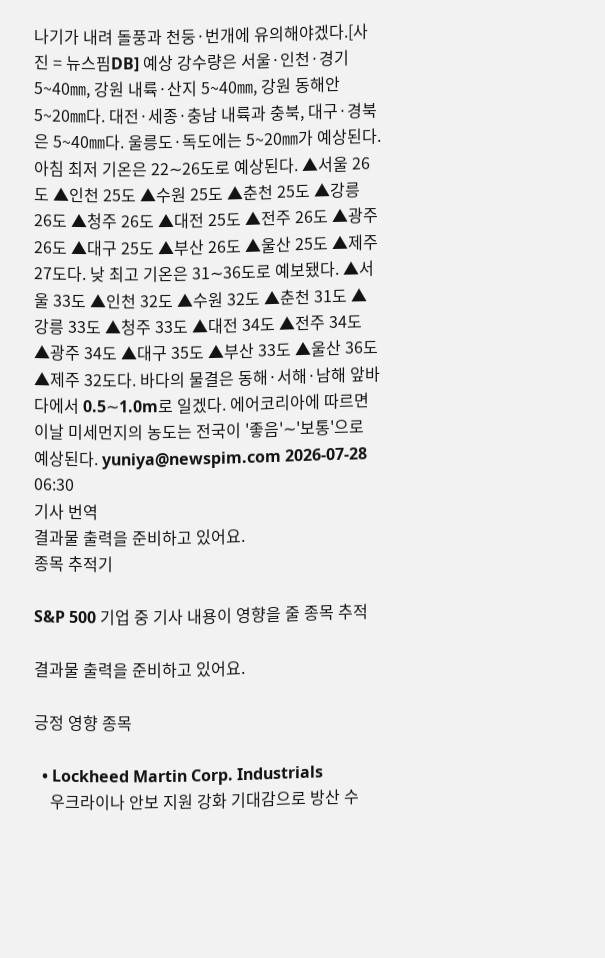나기가 내려 돌풍과 천둥·번개에 유의해야겠다.[사진 = 뉴스핌DB] 예상 강수량은 서울·인천·경기 5~40㎜, 강원 내륙·산지 5~40㎜, 강원 동해안 5~20㎜다. 대전·세종·충남 내륙과 충북, 대구·경북은 5~40㎜다. 울릉도·독도에는 5~20㎜가 예상된다. 아침 최저 기온은 22∼26도로 예상된다. ▲서울 26도 ▲인천 25도 ▲수원 25도 ▲춘천 25도 ▲강릉 26도 ▲청주 26도 ▲대전 25도 ▲전주 26도 ▲광주 26도 ▲대구 25도 ▲부산 26도 ▲울산 25도 ▲제주 27도다. 낮 최고 기온은 31∼36도로 예보됐다. ▲서울 33도 ▲인천 32도 ▲수원 32도 ▲춘천 31도 ▲강릉 33도 ▲청주 33도 ▲대전 34도 ▲전주 34도 ▲광주 34도 ▲대구 35도 ▲부산 33도 ▲울산 36도 ▲제주 32도다. 바다의 물결은 동해·서해·남해 앞바다에서 0.5∼1.0m로 일겠다. 에어코리아에 따르면 이날 미세먼지의 농도는 전국이 '좋음'∼'보통'으로 예상된다. yuniya@newspim.com 2026-07-28 06:30
기사 번역
결과물 출력을 준비하고 있어요.
종목 추적기

S&P 500 기업 중 기사 내용이 영향을 줄 종목 추적

결과물 출력을 준비하고 있어요.

긍정 영향 종목

  • Lockheed Martin Corp. Industrials
    우크라이나 안보 지원 강화 기대감으로 방산 수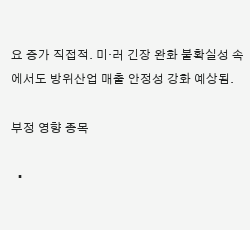요 증가 직접적. 미·러 긴장 완화 불확실성 속에서도 방위산업 매출 안정성 강화 예상됨.

부정 영향 종목

  •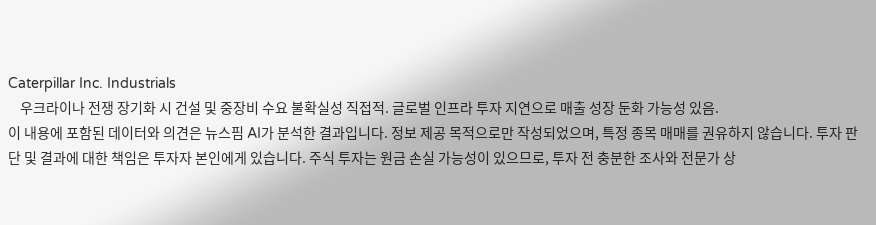Caterpillar Inc. Industrials
    우크라이나 전쟁 장기화 시 건설 및 중장비 수요 불확실성 직접적. 글로벌 인프라 투자 지연으로 매출 성장 둔화 가능성 있음.
이 내용에 포함된 데이터와 의견은 뉴스핌 AI가 분석한 결과입니다. 정보 제공 목적으로만 작성되었으며, 특정 종목 매매를 권유하지 않습니다. 투자 판단 및 결과에 대한 책임은 투자자 본인에게 있습니다. 주식 투자는 원금 손실 가능성이 있으므로, 투자 전 충분한 조사와 전문가 상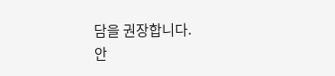담을 권장합니다.
안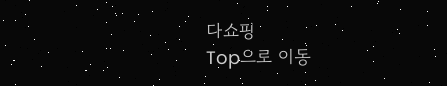다쇼핑
Top으로 이동